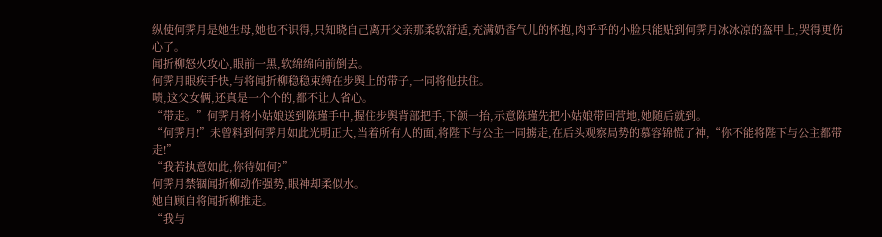纵使何霁月是她生母,她也不识得,只知晓自己离开父亲那柔软舒适,充满奶香气儿的怀抱,肉乎乎的小脸只能贴到何霁月冰冰凉的盔甲上,哭得更伤心了。
闻折柳怒火攻心,眼前一黑,软绵绵向前倒去。
何霁月眼疾手快,与将闻折柳稳稳束缚在步舆上的带子,一同将他扶住。
啧,这父女俩,还真是一个个的,都不让人省心。
“带走。”何霁月将小姑娘送到陈瑾手中,握住步舆背部把手,下颌一抬,示意陈瑾先把小姑娘带回营地,她随后就到。
“何霁月!”未曾料到何霁月如此光明正大,当着所有人的面,将陛下与公主一同掳走,在后头观察局势的慕容锦慌了神,“你不能将陛下与公主都带走!”
“我若执意如此,你待如何?”
何霁月禁锢闻折柳动作强势,眼神却柔似水。
她自顾自将闻折柳推走。
“我与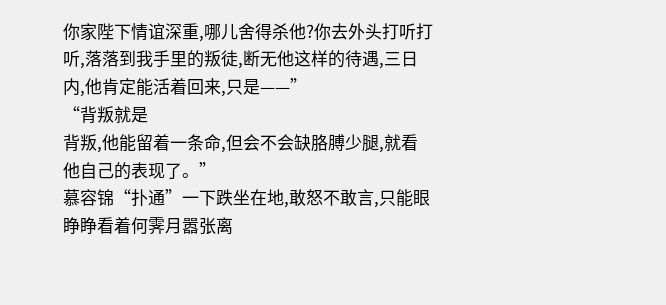你家陛下情谊深重,哪儿舍得杀他?你去外头打听打听,落落到我手里的叛徒,断无他这样的待遇,三日内,他肯定能活着回来,只是——”
“背叛就是
背叛,他能留着一条命,但会不会缺胳膊少腿,就看他自己的表现了。”
慕容锦“扑通”一下跌坐在地,敢怒不敢言,只能眼睁睁看着何霁月嚣张离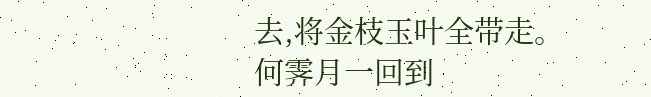去,将金枝玉叶全带走。
何霁月一回到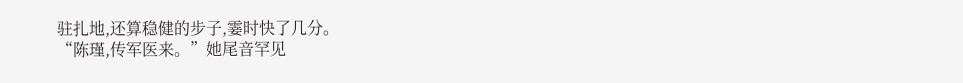驻扎地,还算稳健的步子,霎时快了几分。
“陈瑾,传军医来。”她尾音罕见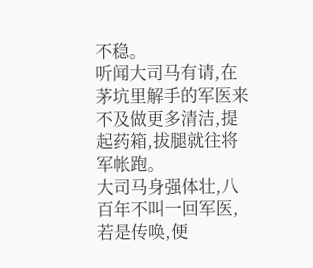不稳。
听闻大司马有请,在茅坑里解手的军医来不及做更多清洁,提起药箱,拔腿就往将军帐跑。
大司马身强体壮,八百年不叫一回军医,若是传唤,便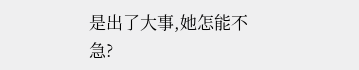是出了大事,她怎能不急?